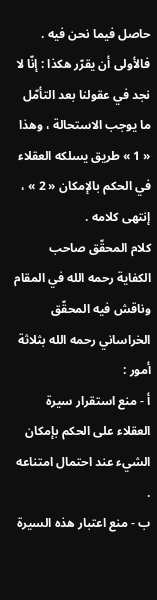حاصل فيما نحن فيه .
فالأولى أن يقرّر هكذا : إنّا لا نجد في عقولنا بعد التأمّل ما يوجب الاستحالة ، وهذا « 1 » طريق يسلكه العقلاء في الحكم بالإمكان « 2 » ، إنتهى كلامه .
كلام المحقّق صاحب الكفاية رحمه الله في المقام
وناقش فيه المحقّق الخراساني رحمه الله بثلاثة أمور :
أ - منع استقرار سيرة العقلاء على الحكم بإمكان الشيء عند احتمال امتناعه .
ب - منع اعتبار هذه السيرة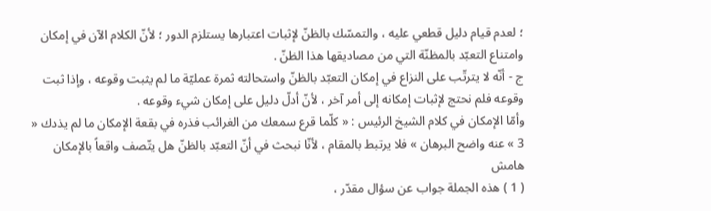؛ لعدم قيام دليل قطعي عليه ، والتمسّك بالظنّ لإثبات اعتبارها يستلزم الدور ؛ لأنّ الكلام الآن في إمكان وامتناع التعبّد بالمظنّة التي من مصاديقها هذا الظنّ .
ج - أنّه لا يترتّب على النزاع في إمكان التعبّد بالظنّ واستحالته ثمرة عمليّة ما لم يثبت وقوعه ، وإذا ثبت وقوعه فلم نحتج لإثبات إمكانه إلى أمر آخر ، لأنّ أدلّ دليل على إمكان شيء وقوعه .
وأمّا الإمكان في كلام الشيخ الرئيس : « كلّما قرع سمعك من الغرائب فذره في بقعة الإمكان ما لم يذدك « 3 » عنه واضح البرهان » فلا يرتبط بالمقام ، لأنّا نبحث في أنّ التعبّد بالظنّ هل يتّصف واقعاً بالإمكان
هامش
( 1 ) هذه الجملة جواب عن سؤال مقدّر ،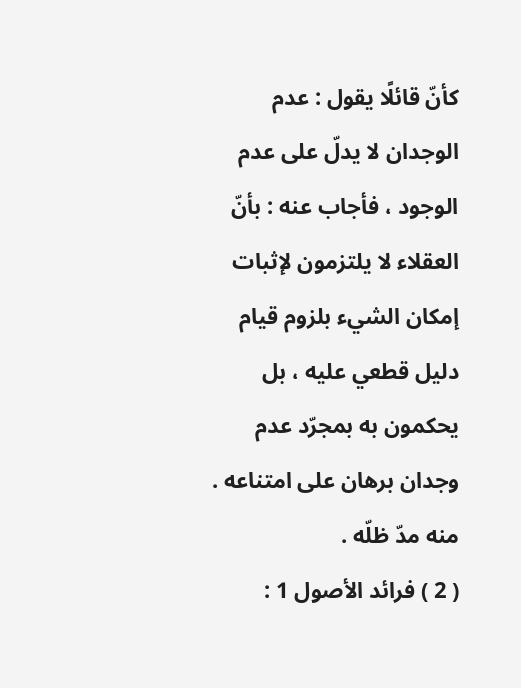كأنّ قائلًا يقول : عدم الوجدان لا يدلّ على عدم الوجود ، فأجاب عنه : بأنّ العقلاء لا يلتزمون لإثبات إمكان الشيء بلزوم قيام دليل قطعي عليه ، بل يحكمون به بمجرّد عدم وجدان برهان على امتناعه . منه مدّ ظلّه .
( 2 ) فرائد الأصول 1 :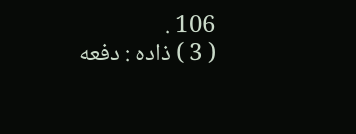106 .
( 3 ) ذاده : دفعه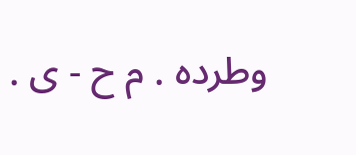وطرده . م ح - ى .